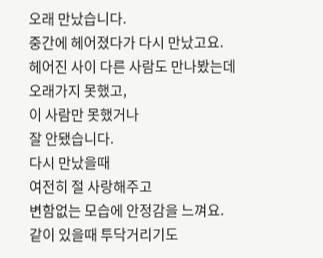오래 만났습니다.
중간에 헤어졌다가 다시 만났고요.
헤어진 사이 다른 사람도 만나봤는데
오래가지 못했고,
이 사람만 못했거나
잘 안됐습니다.
다시 만났을때
여전히 절 사랑해주고
변함없는 모습에 안정감을 느껴요.
같이 있을때 투닥거리기도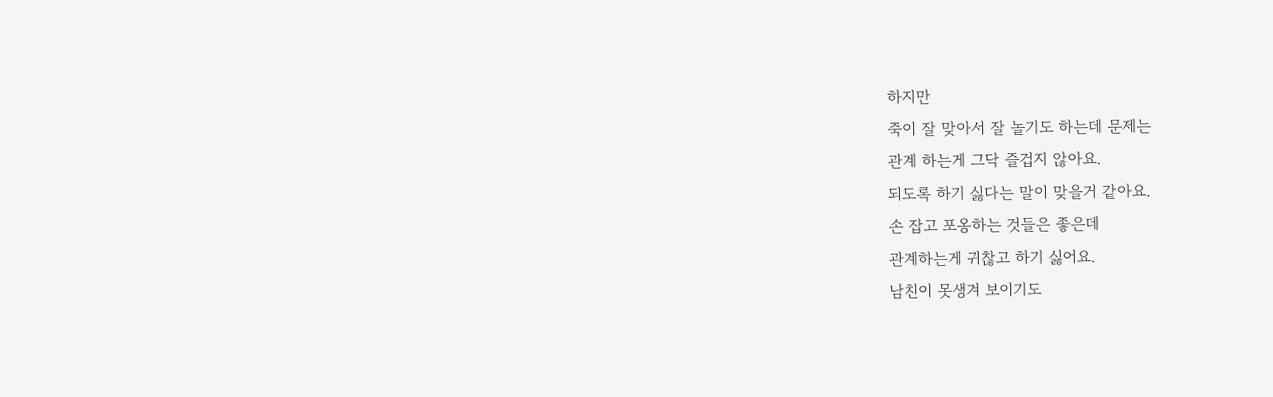하지만
죽이 잘 맞아서 잘 놀기도 하는데 문제는
관계 하는게 그닥 즐겁지 않아요.
되도록 하기 싫다는 말이 맞을거 같아요.
손 잡고 포옹하는 것들은 좋은데
관계하는게 귀찮고 하기 싫어요.
남친이 못생겨 보이기도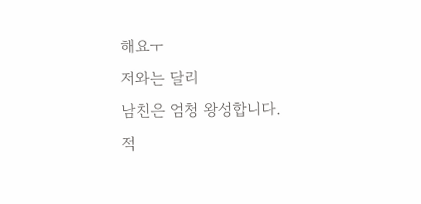해요ㅜ
저와는 달리
남친은 엄청 왕성합니다.
적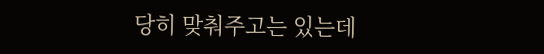당히 맞춰주고는 있는데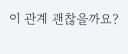이 관계 괜찮을까요?